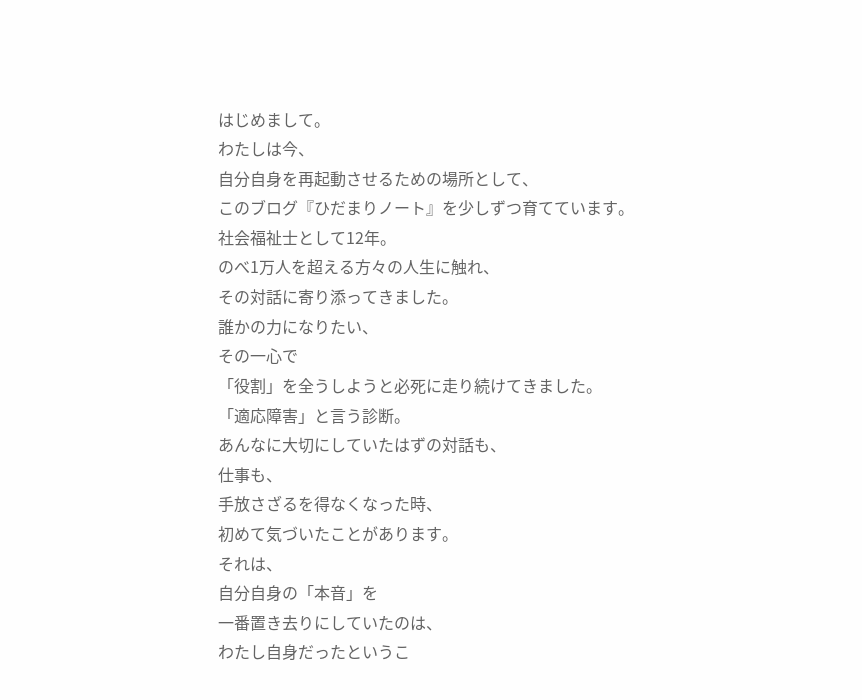はじめまして。
わたしは今、
自分自身を再起動させるための場所として、
このブログ『ひだまりノート』を少しずつ育てています。
社会福祉士として12年。
のべ1万人を超える方々の人生に触れ、
その対話に寄り添ってきました。
誰かの力になりたい、
その一心で
「役割」を全うしようと必死に走り続けてきました。
「適応障害」と言う診断。
あんなに大切にしていたはずの対話も、
仕事も、
手放さざるを得なくなった時、
初めて気づいたことがあります。
それは、
自分自身の「本音」を
一番置き去りにしていたのは、
わたし自身だったというこ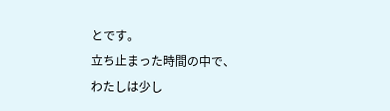とです。
立ち止まった時間の中で、
わたしは少し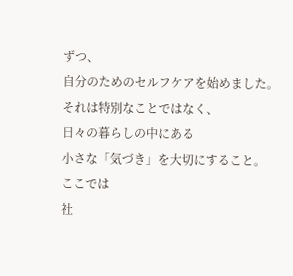ずつ、
自分のためのセルフケアを始めました。
それは特別なことではなく、
日々の暮らしの中にある
小さな「気づき」を大切にすること。
ここでは
社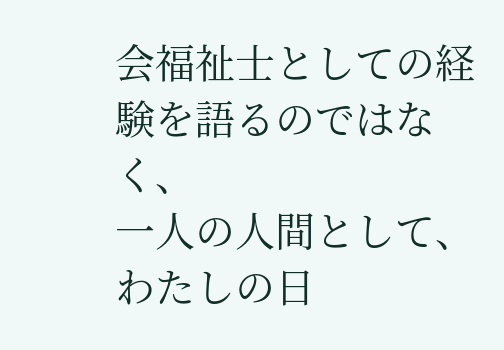会福祉士としての経験を語るのではなく、
一人の人間として、
わたしの日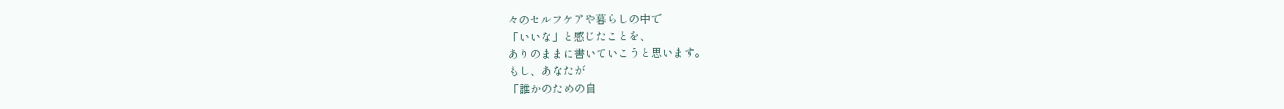々のセルフケアや暮らしの中で
「いいな」と感じたことを、
ありのままに書いていこうと思います。
もし、あなたが
「誰かのための自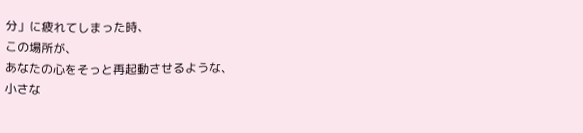分」に疲れてしまった時、
この場所が、
あなたの心をそっと再起動させるような、
小さな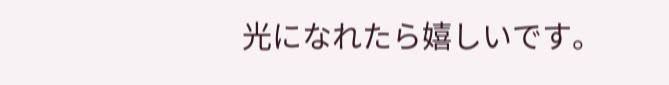光になれたら嬉しいです。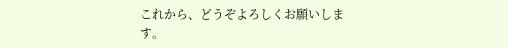これから、どうぞよろしくお願いします。